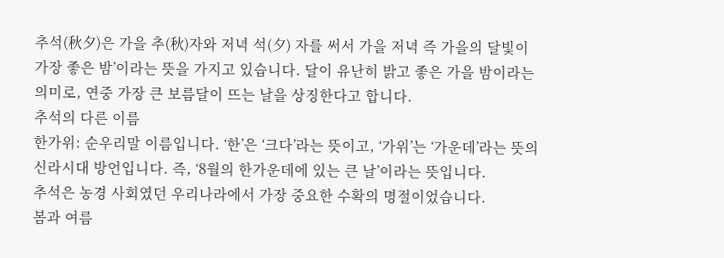추석(秋夕)은 가을 추(秋)자와 저녁 석(夕) 자를 써서 가을 저녁 즉 가을의 달빛이 가장 좋은 밤’이라는 뜻을 가지고 있습니다. 달이 유난히 밝고 좋은 가을 밤이라는 의미로, 연중 가장 큰 보름달이 뜨는 날을 상징한다고 합니다.
추석의 다른 이름
한가위: 순우리말 이름입니다. ‘한’은 ‘크다’라는 뜻이고, ‘가위’는 ‘가운데’라는 뜻의 신라시대 방언입니다. 즉, ‘8월의 한가운데에 있는 큰 날’이라는 뜻입니다.
추석은 농경 사회였던 우리나라에서 가장 중요한 수확의 명절이었습니다.
봄과 여름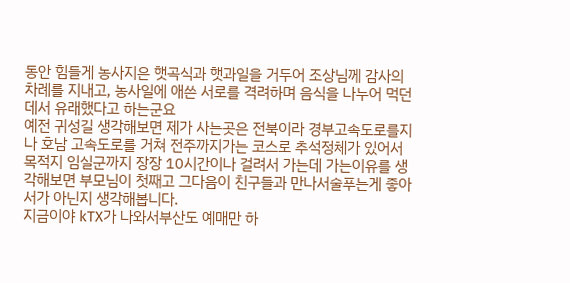동안 힘들게 농사지은 햇곡식과 햇과일을 거두어 조상님께 감사의 차례를 지내고, 농사일에 애쓴 서로를 격려하며 음식을 나누어 먹던 데서 유래했다고 하는군요
예전 귀성길 생각해보면 제가 사는곳은 전북이라 경부고속도로를지나 호남 고속도로를 거쳐 전주까지가는 코스로 추석정체가 있어서 목적지 임실군까지 장장 10시간이나 걸려서 가는데 가는이유를 생각해보면 부모님이 첫째고 그다음이 친구들과 만나서술푸는게 좋아서가 아닌지 생각해봅니다.
지금이야 kTX가 나와서부산도 예매만 하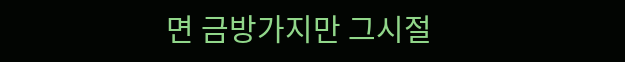면 금방가지만 그시절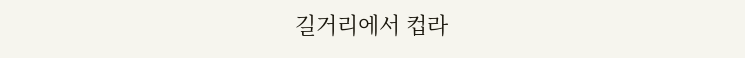길거리에서 컵라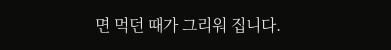면 먹던 때가 그리워 집니다.